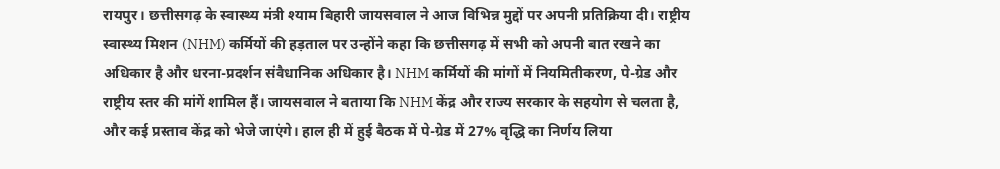रायपुर। छत्तीसगढ़ के स्वास्थ्य मंत्री श्याम बिहारी जायसवाल ने आज विभिन्न मुद्दों पर अपनी प्रतिक्रिया दी। राष्ट्रीय स्वास्थ्य मिशन (NHM) कर्मियों की हड़ताल पर उन्होंने कहा कि छत्तीसगढ़ में सभी को अपनी बात रखने का अधिकार है और धरना-प्रदर्शन संवैधानिक अधिकार है। NHM कर्मियों की मांगों में नियमितीकरण, पे-ग्रेड और राष्ट्रीय स्तर की मांगें शामिल हैं। जायसवाल ने बताया कि NHM केंद्र और राज्य सरकार के सहयोग से चलता है, और कई प्रस्ताव केंद्र को भेजे जाएंगे। हाल ही में हुई बैठक में पे-ग्रेड में 27% वृद्धि का निर्णय लिया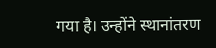गया है। उन्होंने स्थानांतरण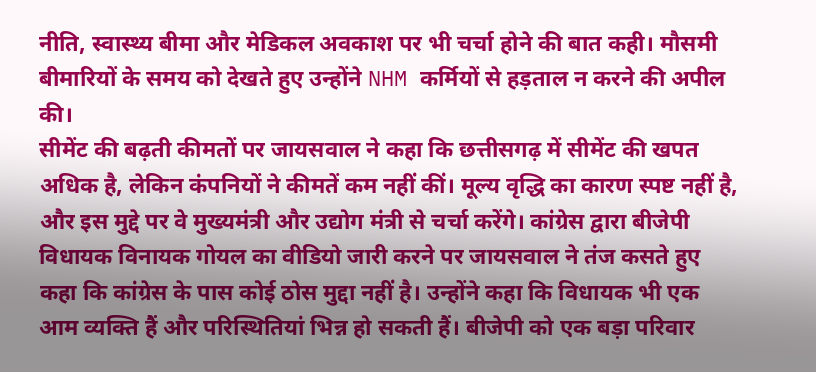नीति, स्वास्थ्य बीमा और मेडिकल अवकाश पर भी चर्चा होने की बात कही। मौसमी बीमारियों के समय को देखते हुए उन्होंने NHM कर्मियों से हड़ताल न करने की अपील की।
सीमेंट की बढ़ती कीमतों पर जायसवाल ने कहा कि छत्तीसगढ़ में सीमेंट की खपत अधिक है, लेकिन कंपनियों ने कीमतें कम नहीं कीं। मूल्य वृद्धि का कारण स्पष्ट नहीं है, और इस मुद्दे पर वे मुख्यमंत्री और उद्योग मंत्री से चर्चा करेंगे। कांग्रेस द्वारा बीजेपी विधायक विनायक गोयल का वीडियो जारी करने पर जायसवाल ने तंज कसते हुए कहा कि कांग्रेस के पास कोई ठोस मुद्दा नहीं है। उन्होंने कहा कि विधायक भी एक आम व्यक्ति हैं और परिस्थितियां भिन्न हो सकती हैं। बीजेपी को एक बड़ा परिवार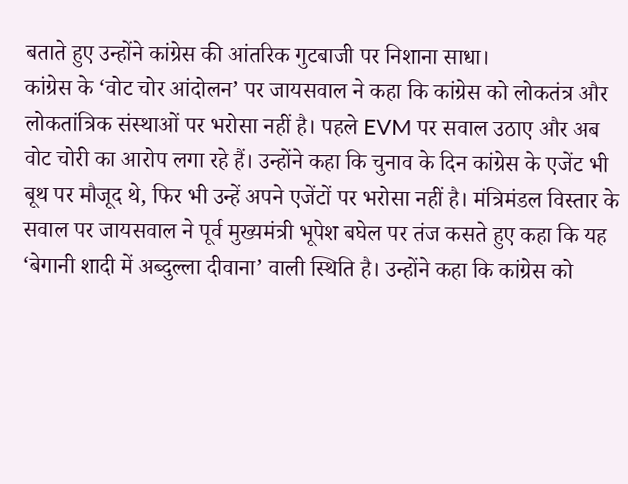बताते हुए उन्होंने कांग्रेस की आंतरिक गुटबाजी पर निशाना साधा।
कांग्रेस के ‘वोट चोर आंदोलन’ पर जायसवाल ने कहा कि कांग्रेस को लोकतंत्र और लोकतांत्रिक संस्थाओं पर भरोसा नहीं है। पहले EVM पर सवाल उठाए और अब वोट चोरी का आरोप लगा रहे हैं। उन्होंने कहा कि चुनाव के दिन कांग्रेस के एजेंट भी बूथ पर मौजूद थे, फिर भी उन्हें अपने एजेंटों पर भरोसा नहीं है। मंत्रिमंडल विस्तार के सवाल पर जायसवाल ने पूर्व मुख्यमंत्री भूपेश बघेल पर तंज कसते हुए कहा कि यह ‘बेगानी शादी में अब्दुल्ला दीवाना’ वाली स्थिति है। उन्होंने कहा कि कांग्रेस को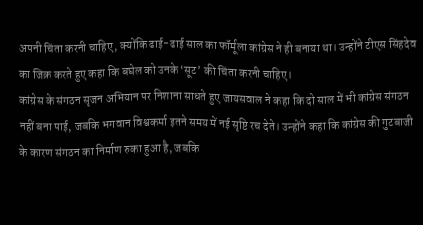अपनी चिंता करनी चाहिए, क्योंकि ढाई-ढाई साल का फॉर्मूला कांग्रेस ने ही बनाया था। उन्होंने टीएस सिंहदेव का जिक्र करते हुए कहा कि बघेल को उनके ‘सूट’ की चिंता करनी चाहिए।
कांग्रेस के संगठन सृजन अभियान पर निशाना साधते हुए जायसवाल ने कहा कि दो साल में भी कांग्रेस संगठन नहीं बना पाई, जबकि भगवान विश्वकर्मा इतने समय में नई सृष्टि रच देते। उन्होंने कहा कि कांग्रेस की गुटबाजी के कारण संगठन का निर्माण रुका हुआ है, जबकि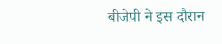बीजेपी ने इस दौरान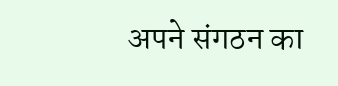अपने संगठन का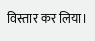विस्तार कर लिया।